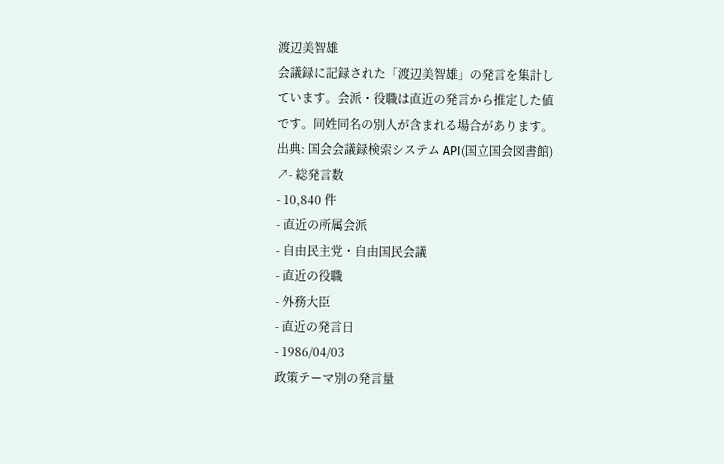渡辺美智雄
会議録に記録された「渡辺美智雄」の発言を集計しています。会派・役職は直近の発言から推定した値です。同姓同名の別人が含まれる場合があります。
出典: 国会会議録検索システム API(国立国会図書館) ↗- 総発言数
- 10,840 件
- 直近の所属会派
- 自由民主党・自由国民会議
- 直近の役職
- 外務大臣
- 直近の発言日
- 1986/04/03
政策テーマ別の発言量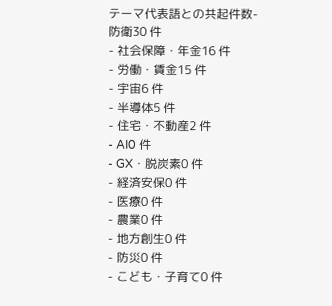テーマ代表語との共起件数- 防衛30 件
- 社会保障・年金16 件
- 労働・賃金15 件
- 宇宙6 件
- 半導体5 件
- 住宅・不動産2 件
- AI0 件
- GX・脱炭素0 件
- 経済安保0 件
- 医療0 件
- 農業0 件
- 地方創生0 件
- 防災0 件
- こども・子育て0 件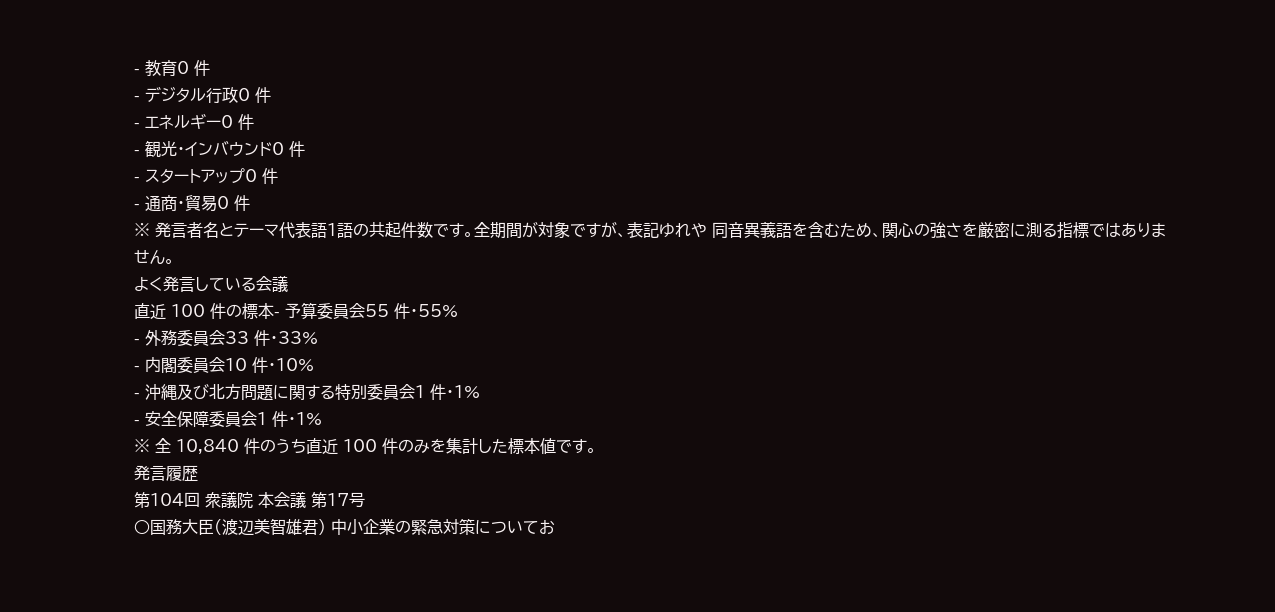- 教育0 件
- デジタル行政0 件
- エネルギー0 件
- 観光・インバウンド0 件
- スタートアップ0 件
- 通商・貿易0 件
※ 発言者名とテーマ代表語1語の共起件数です。全期間が対象ですが、表記ゆれや 同音異義語を含むため、関心の強さを厳密に測る指標ではありません。
よく発言している会議
直近 100 件の標本- 予算委員会55 件・55%
- 外務委員会33 件・33%
- 内閣委員会10 件・10%
- 沖縄及び北方問題に関する特別委員会1 件・1%
- 安全保障委員会1 件・1%
※ 全 10,840 件のうち直近 100 件のみを集計した標本値です。
発言履歴
第104回 衆議院 本会議 第17号
○国務大臣(渡辺美智雄君) 中小企業の緊急対策についてお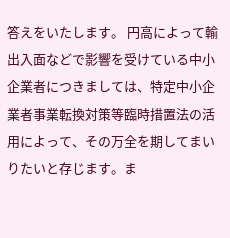答えをいたします。 円高によって輸出入面などで影響を受けている中小企業者につきましては、特定中小企業者事業転換対策等臨時措置法の活用によって、その万全を期してまいりたいと存じます。ま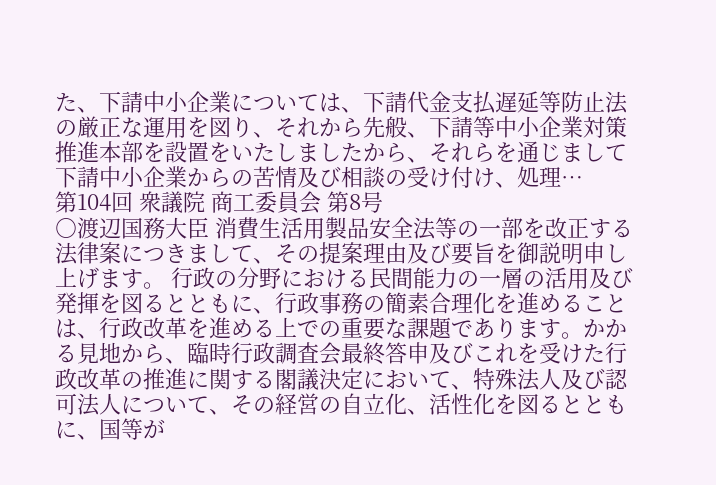た、下請中小企業については、下請代金支払遅延等防止法の厳正な運用を図り、それから先般、下請等中小企業対策推進本部を設置をいたしましたから、それらを通じまして下請中小企業からの苦情及び相談の受け付け、処理…
第104回 衆議院 商工委員会 第8号
○渡辺国務大臣 消費生活用製品安全法等の一部を改正する法律案につきまして、その提案理由及び要旨を御説明申し上げます。 行政の分野における民間能力の一層の活用及び発揮を図るとともに、行政事務の簡素合理化を進めることは、行政改革を進める上での重要な課題であります。かかる見地から、臨時行政調査会最終答申及びこれを受けた行政改革の推進に関する閣議決定において、特殊法人及び認可法人について、その経営の自立化、活性化を図るとともに、国等が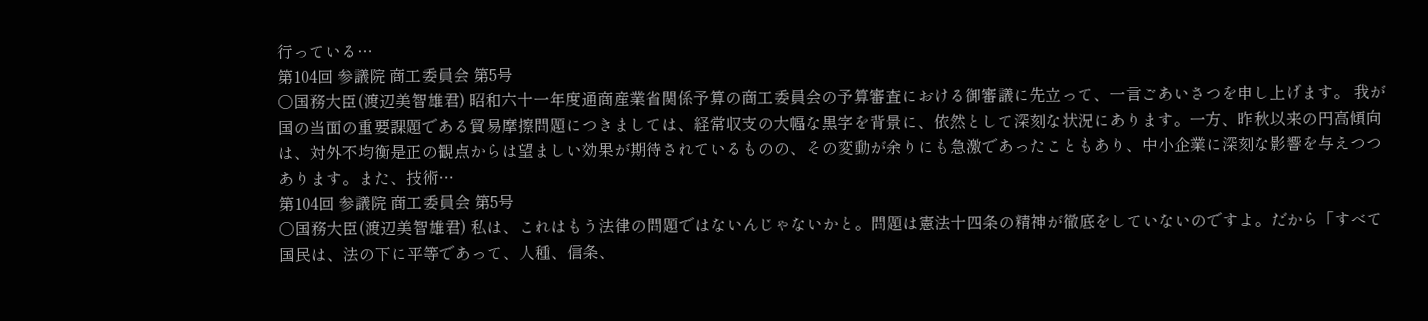行っている…
第104回 参議院 商工委員会 第5号
○国務大臣(渡辺美智雄君) 昭和六十一年度通商産業省関係予算の商工委員会の予算審査における御審議に先立って、一言ごあいさつを申し上げます。 我が国の当面の重要課題である貿易摩擦問題につきましては、経常収支の大幅な黒字を背景に、依然として深刻な状況にあります。一方、昨秋以来の円高傾向は、対外不均衡是正の観点からは望ましい効果が期待されているものの、その変動が余りにも急激であったこともあり、中小企業に深刻な影響を与えつつあります。また、技術…
第104回 参議院 商工委員会 第5号
○国務大臣(渡辺美智雄君) 私は、これはもう法律の問題ではないんじゃないかと。問題は憲法十四条の精神が徹底をしていないのですよ。だから「すべて国民は、法の下に平等であって、人種、信条、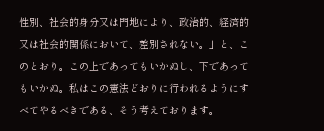性別、社会的身分又は門地により、政治的、経済的又は社会的関係において、差別されない。」と、このとおり。この上であってもいかぬし、下であってもいかぬ。私はこの憲法どおりに行われるようにすべてやるべきである、そう考えております。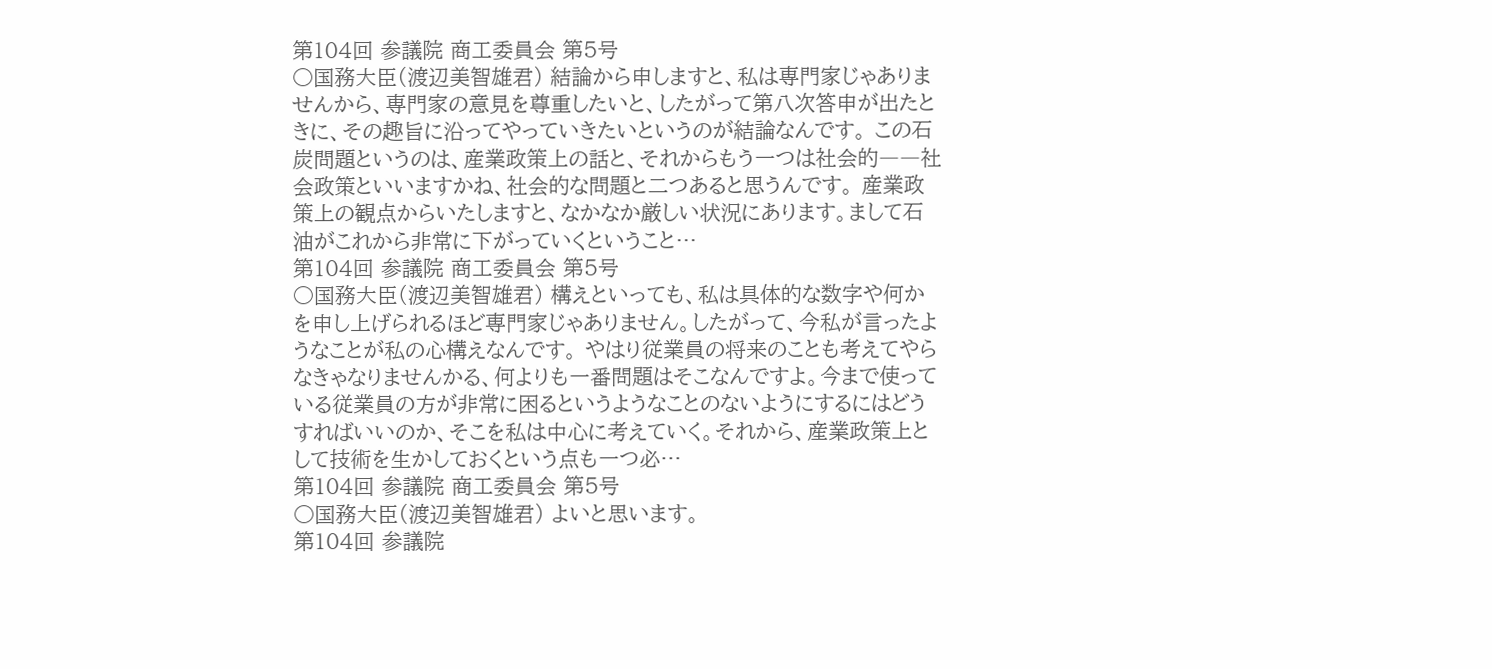第104回 参議院 商工委員会 第5号
○国務大臣(渡辺美智雄君) 結論から申しますと、私は専門家じゃありませんから、専門家の意見を尊重したいと、したがって第八次答申が出たときに、その趣旨に沿ってやっていきたいというのが結論なんです。 この石炭問題というのは、産業政策上の話と、それからもう一つは社会的――社会政策といいますかね、社会的な問題と二つあると思うんです。 産業政策上の観点からいたしますと、なかなか厳しい状況にあります。まして石油がこれから非常に下がっていくということ…
第104回 参議院 商工委員会 第5号
○国務大臣(渡辺美智雄君) 構えといっても、私は具体的な数字や何かを申し上げられるほど専門家じゃありません。したがって、今私が言ったようなことが私の心構えなんです。 やはり従業員の将来のことも考えてやらなきゃなりませんかる、何よりも一番問題はそこなんですよ。今まで使っている従業員の方が非常に困るというようなことのないようにするにはどうすればいいのか、そこを私は中心に考えていく。それから、産業政策上として技術を生かしておくという点も一つ必…
第104回 参議院 商工委員会 第5号
○国務大臣(渡辺美智雄君) よいと思います。
第104回 参議院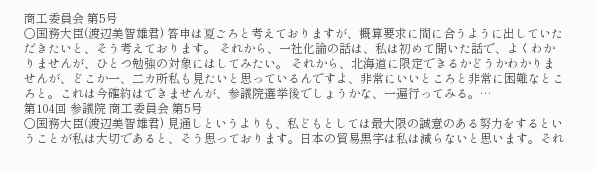商工委員会 第5号
○国務大臣(渡辺美智雄君) 答申は夏ごろと考えておりますが、概算要求に間に合うように出していただきたいと、そう考えております。 それから、一社化論の話は、私は初めて聞いた話で、よくわかりませんが、ひとつ勉強の対象にはしてみたい。 それから、北海道に限定できるかどうかわかりませんが、どこか一、二カ所私も見たいと思っているんですよ、非常にいいところと非常に困難なところと。これは今確約はできませんが、参議院選挙後でしょうかな、一遍行ってみる。…
第104回 参議院 商工委員会 第5号
○国務大臣(渡辺美智雄君) 見通しというよりも、私どもとしては最大限の誠意のある努力をするということが私は大切であると、そう思っております。日本の貿易黒字は私は減らないと思います。それ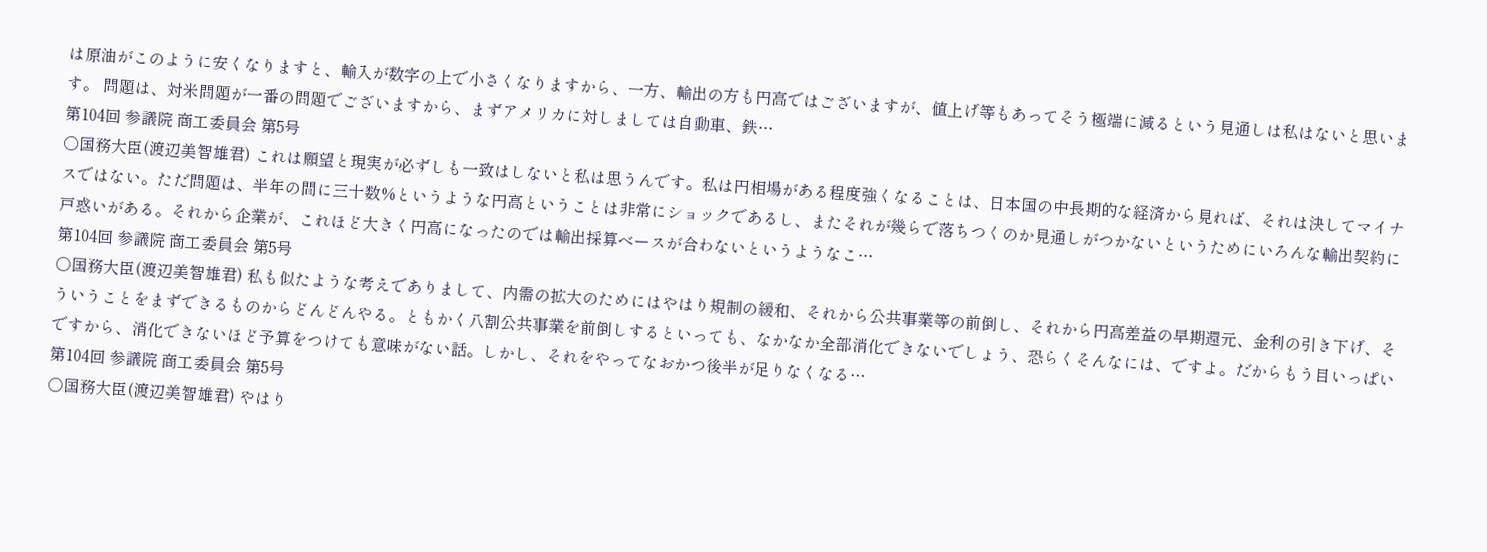は原油がこのように安くなりますと、輸入が数字の上で小さくなりますから、一方、輸出の方も円高ではございますが、値上げ等もあってそう極端に減るという見通しは私はないと思います。 問題は、対米問題が一番の問題でございますから、まずアメリカに対しましては自動車、鉄…
第104回 参議院 商工委員会 第5号
○国務大臣(渡辺美智雄君) これは願望と現実が必ずしも一致はしないと私は思うんです。私は円相場がある程度強くなることは、日本国の中長期的な経済から見れば、それは決してマイナスではない。ただ問題は、半年の間に三十数%というような円高ということは非常にショックであるし、またそれが幾らで落ちつくのか見通しがつかないというためにいろんな輸出契約に戸惑いがある。それから企業が、これほど大きく円高になったのでは輸出採算ベースが合わないというようなこ…
第104回 参議院 商工委員会 第5号
○国務大臣(渡辺美智雄君) 私も似たような考えでありまして、内需の拡大のためにはやはり規制の緩和、それから公共事業等の前倒し、それから円高差益の早期還元、金利の引き下げ、そういうことをまずできるものからどんどんやる。ともかく八割公共事業を前倒しするといっても、なかなか全部消化できないでしょう、恐らくそんなには、ですよ。だからもう目いっぱいですから、消化できないほど予算をつけても意味がない話。しかし、それをやってなおかつ後半が足りなくなる…
第104回 参議院 商工委員会 第5号
○国務大臣(渡辺美智雄君) やはり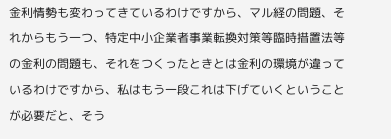金利情勢も変わってきているわけですから、マル経の問題、それからもう一つ、特定中小企業者事業転換対策等臨時措置法等の金利の問題も、それをつくったときとは金利の環境が違っているわけですから、私はもう一段これは下げていくということが必要だと、そう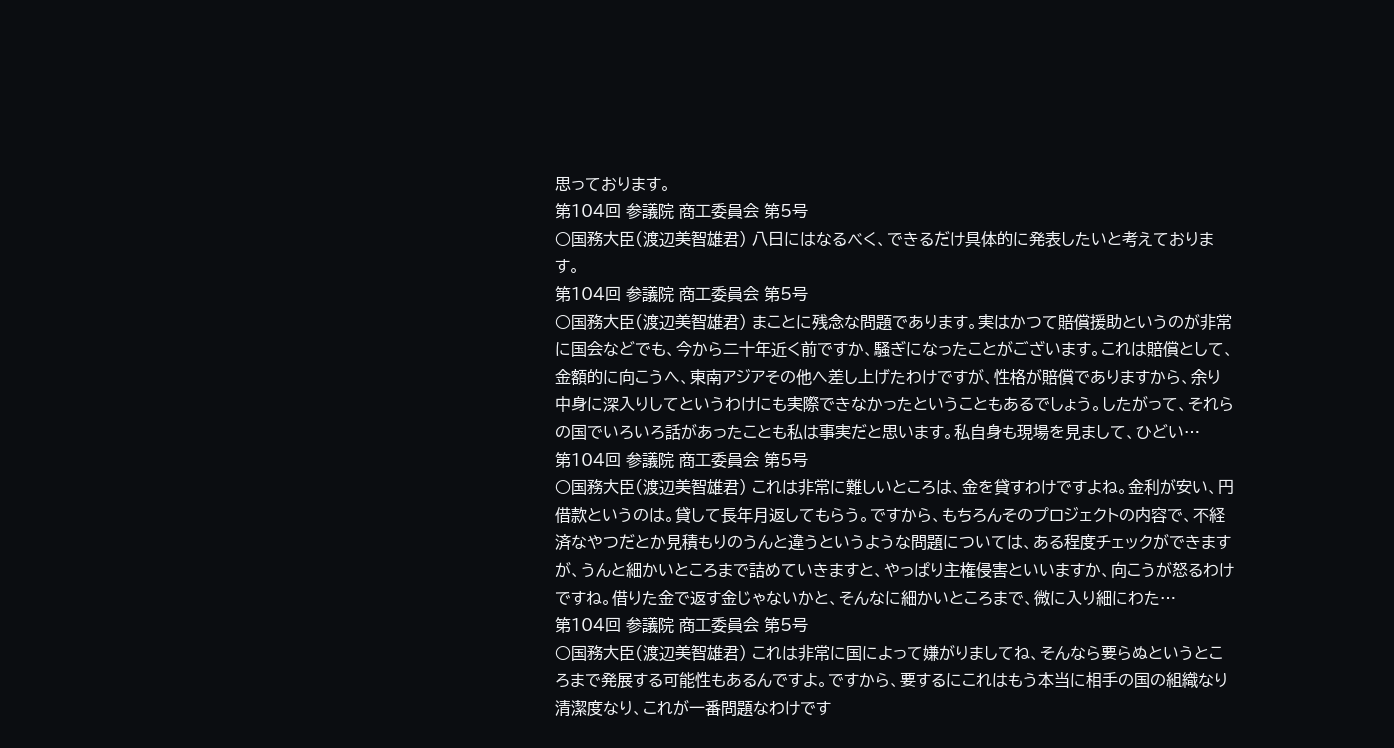思っております。
第104回 参議院 商工委員会 第5号
○国務大臣(渡辺美智雄君) 八日にはなるべく、できるだけ具体的に発表したいと考えております。
第104回 参議院 商工委員会 第5号
○国務大臣(渡辺美智雄君) まことに残念な問題であります。実はかつて賠償援助というのが非常に国会などでも、今から二十年近く前ですか、騒ぎになったことがございます。これは賠償として、金額的に向こうへ、東南アジアその他へ差し上げたわけですが、性格が賠償でありますから、余り中身に深入りしてというわけにも実際できなかったということもあるでしょう。したがって、それらの国でいろいろ話があったことも私は事実だと思います。私自身も現場を見まして、ひどい…
第104回 参議院 商工委員会 第5号
○国務大臣(渡辺美智雄君) これは非常に難しいところは、金を貸すわけですよね。金利が安い、円借款というのは。貸して長年月返してもらう。ですから、もちろんそのプロジェクトの内容で、不経済なやつだとか見積もりのうんと違うというような問題については、ある程度チェックができますが、うんと細かいところまで詰めていきますと、やっぱり主権侵害といいますか、向こうが怒るわけですね。借りた金で返す金じゃないかと、そんなに細かいところまで、微に入り細にわた…
第104回 参議院 商工委員会 第5号
○国務大臣(渡辺美智雄君) これは非常に国によって嫌がりましてね、そんなら要らぬというところまで発展する可能性もあるんですよ。ですから、要するにこれはもう本当に相手の国の組織なり清潔度なり、これが一番問題なわけです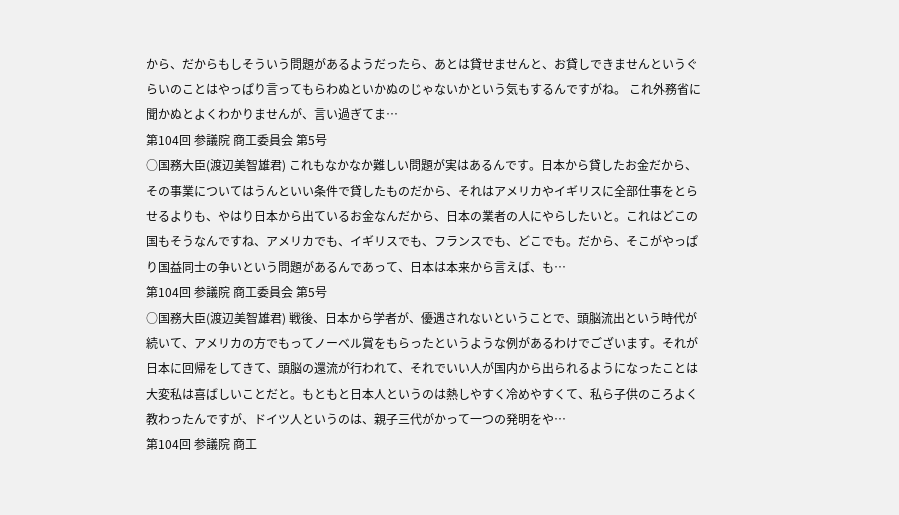から、だからもしそういう問題があるようだったら、あとは貸せませんと、お貸しできませんというぐらいのことはやっぱり言ってもらわぬといかぬのじゃないかという気もするんですがね。 これ外務省に聞かぬとよくわかりませんが、言い過ぎてま…
第104回 参議院 商工委員会 第5号
○国務大臣(渡辺美智雄君) これもなかなか難しい問題が実はあるんです。日本から貸したお金だから、その事業についてはうんといい条件で貸したものだから、それはアメリカやイギリスに全部仕事をとらせるよりも、やはり日本から出ているお金なんだから、日本の業者の人にやらしたいと。これはどこの国もそうなんですね、アメリカでも、イギリスでも、フランスでも、どこでも。だから、そこがやっぱり国益同士の争いという問題があるんであって、日本は本来から言えば、も…
第104回 参議院 商工委員会 第5号
○国務大臣(渡辺美智雄君) 戦後、日本から学者が、優遇されないということで、頭脳流出という時代が続いて、アメリカの方でもってノーベル賞をもらったというような例があるわけでございます。それが日本に回帰をしてきて、頭脳の還流が行われて、それでいい人が国内から出られるようになったことは大変私は喜ばしいことだと。もともと日本人というのは熱しやすく冷めやすくて、私ら子供のころよく教わったんですが、ドイツ人というのは、親子三代がかって一つの発明をや…
第104回 参議院 商工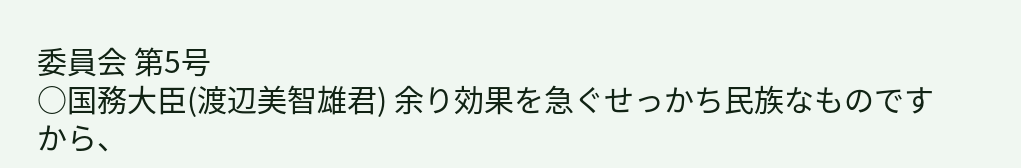委員会 第5号
○国務大臣(渡辺美智雄君) 余り効果を急ぐせっかち民族なものですから、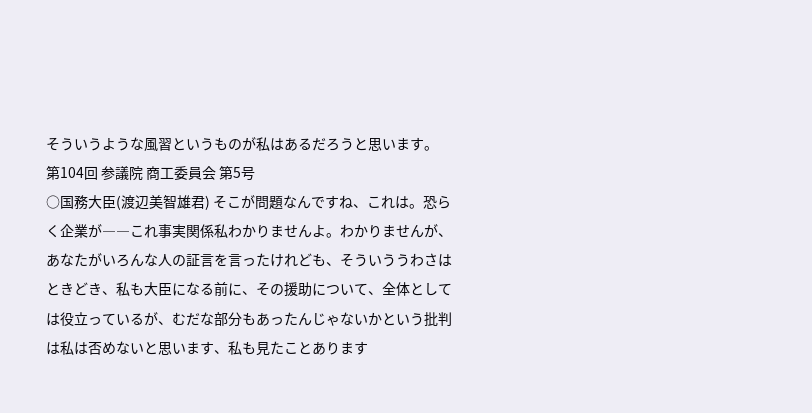そういうような風習というものが私はあるだろうと思います。
第104回 参議院 商工委員会 第5号
○国務大臣(渡辺美智雄君) そこが問題なんですね、これは。恐らく企業が――これ事実関係私わかりませんよ。わかりませんが、あなたがいろんな人の証言を言ったけれども、そういううわさはときどき、私も大臣になる前に、その援助について、全体としては役立っているが、むだな部分もあったんじゃないかという批判は私は否めないと思います、私も見たことあります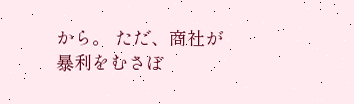から。 ただ、商社が暴利をむさぼ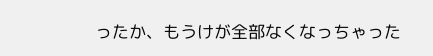ったか、もうけが全部なくなっちゃった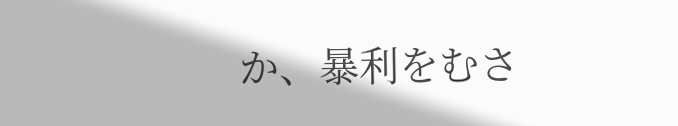か、暴利をむさ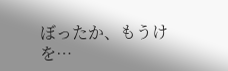ぼったか、もうけを…